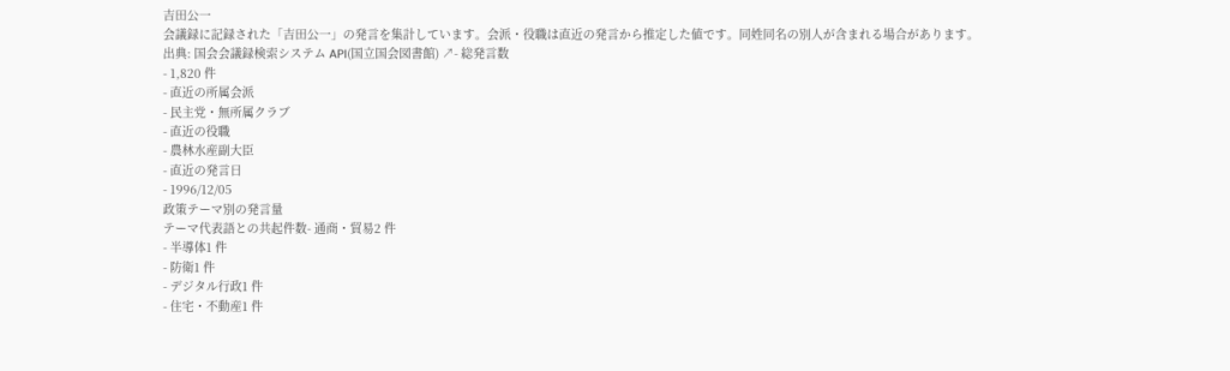吉田公一
会議録に記録された「吉田公一」の発言を集計しています。会派・役職は直近の発言から推定した値です。同姓同名の別人が含まれる場合があります。
出典: 国会会議録検索システム API(国立国会図書館) ↗- 総発言数
- 1,820 件
- 直近の所属会派
- 民主党・無所属クラブ
- 直近の役職
- 農林水産副大臣
- 直近の発言日
- 1996/12/05
政策テーマ別の発言量
テーマ代表語との共起件数- 通商・貿易2 件
- 半導体1 件
- 防衛1 件
- デジタル行政1 件
- 住宅・不動産1 件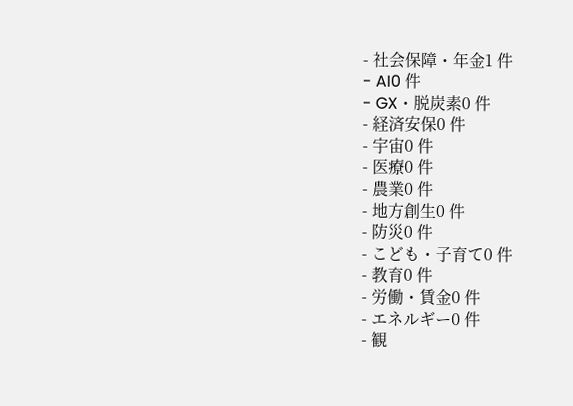- 社会保障・年金1 件
- AI0 件
- GX・脱炭素0 件
- 経済安保0 件
- 宇宙0 件
- 医療0 件
- 農業0 件
- 地方創生0 件
- 防災0 件
- こども・子育て0 件
- 教育0 件
- 労働・賃金0 件
- エネルギー0 件
- 観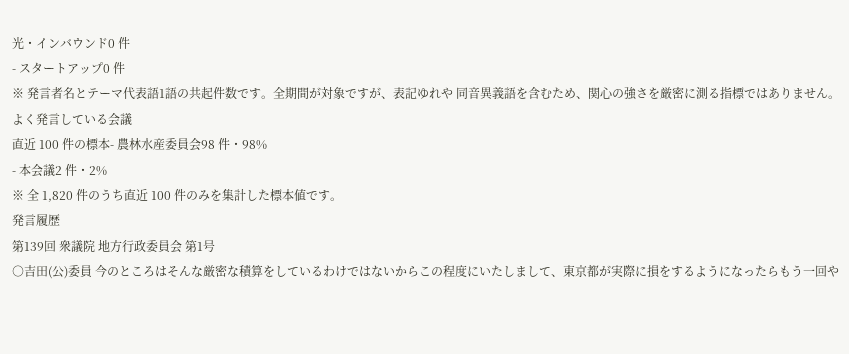光・インバウンド0 件
- スタートアップ0 件
※ 発言者名とテーマ代表語1語の共起件数です。全期間が対象ですが、表記ゆれや 同音異義語を含むため、関心の強さを厳密に測る指標ではありません。
よく発言している会議
直近 100 件の標本- 農林水産委員会98 件・98%
- 本会議2 件・2%
※ 全 1,820 件のうち直近 100 件のみを集計した標本値です。
発言履歴
第139回 衆議院 地方行政委員会 第1号
○吉田(公)委員 今のところはそんな厳密な積算をしているわけではないからこの程度にいたしまして、東京都が実際に損をするようになったらもう一回や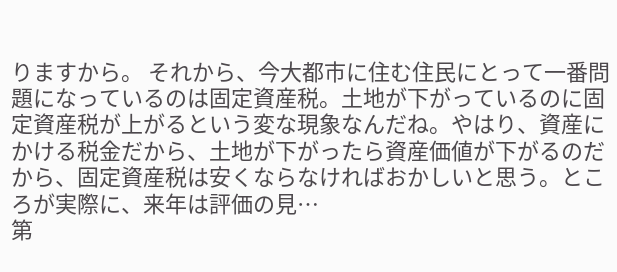りますから。 それから、今大都市に住む住民にとって一番問題になっているのは固定資産税。土地が下がっているのに固定資産税が上がるという変な現象なんだね。やはり、資産にかける税金だから、土地が下がったら資産価値が下がるのだから、固定資産税は安くならなければおかしいと思う。ところが実際に、来年は評価の見…
第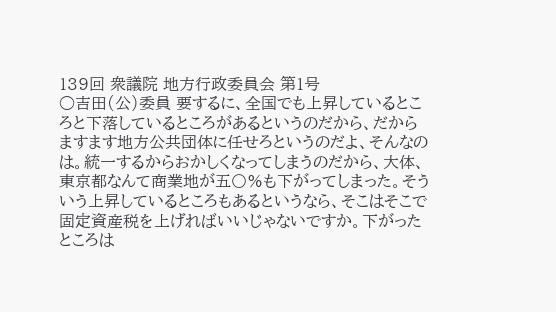139回 衆議院 地方行政委員会 第1号
○吉田(公)委員 要するに、全国でも上昇しているところと下落しているところがあるというのだから、だからますます地方公共団体に任せろというのだよ、そんなのは。統一するからおかしくなってしまうのだから、大体、東京都なんて商業地が五〇%も下がってしまった。そういう上昇しているところもあるというなら、そこはそこで固定資産税を上げればいいじゃないですか。下がったところは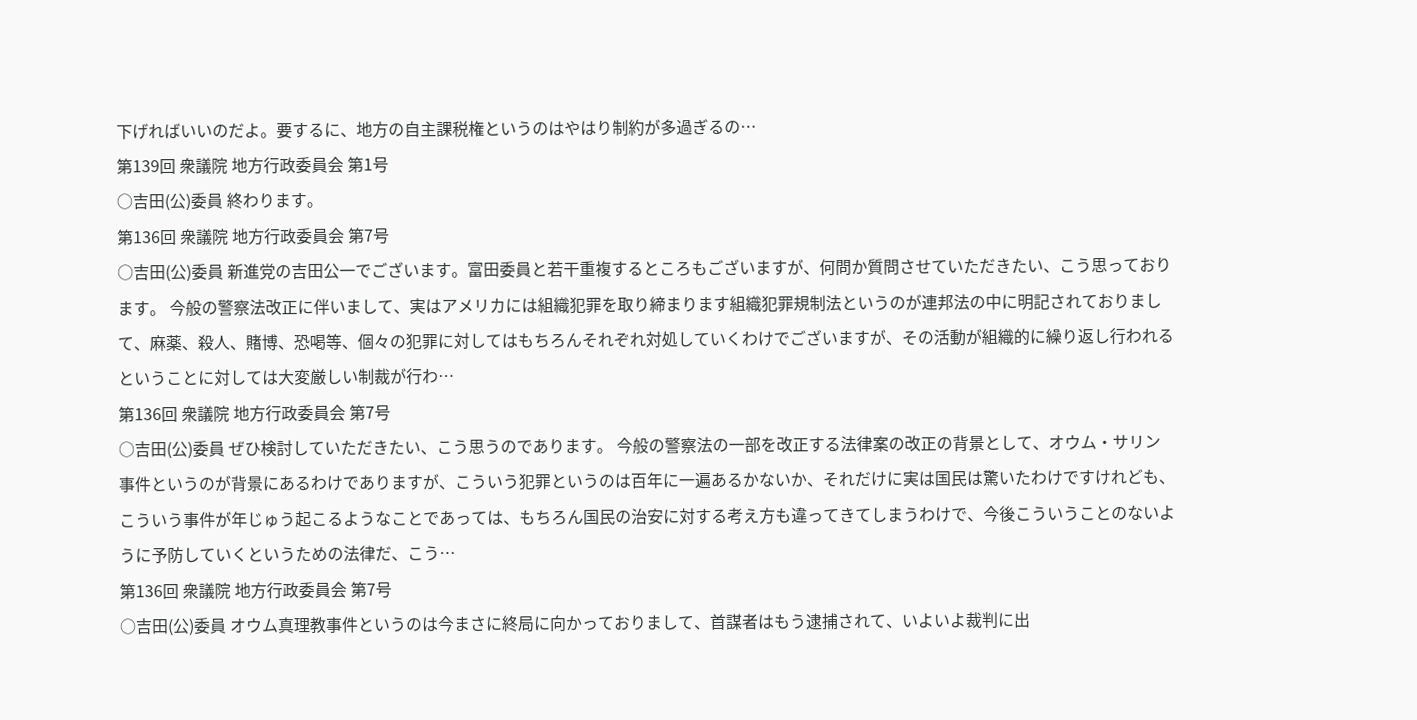下げればいいのだよ。要するに、地方の自主課税権というのはやはり制約が多過ぎるの…
第139回 衆議院 地方行政委員会 第1号
○吉田(公)委員 終わります。
第136回 衆議院 地方行政委員会 第7号
○吉田(公)委員 新進党の吉田公一でございます。富田委員と若干重複するところもございますが、何問か質問させていただきたい、こう思っております。 今般の警察法改正に伴いまして、実はアメリカには組織犯罪を取り締まります組織犯罪規制法というのが連邦法の中に明記されておりまして、麻薬、殺人、賭博、恐喝等、個々の犯罪に対してはもちろんそれぞれ対処していくわけでございますが、その活動が組織的に繰り返し行われるということに対しては大変厳しい制裁が行わ…
第136回 衆議院 地方行政委員会 第7号
○吉田(公)委員 ぜひ検討していただきたい、こう思うのであります。 今般の警察法の一部を改正する法律案の改正の背景として、オウム・サリン事件というのが背景にあるわけでありますが、こういう犯罪というのは百年に一遍あるかないか、それだけに実は国民は驚いたわけですけれども、こういう事件が年じゅう起こるようなことであっては、もちろん国民の治安に対する考え方も違ってきてしまうわけで、今後こういうことのないように予防していくというための法律だ、こう…
第136回 衆議院 地方行政委員会 第7号
○吉田(公)委員 オウム真理教事件というのは今まさに終局に向かっておりまして、首謀者はもう逮捕されて、いよいよ裁判に出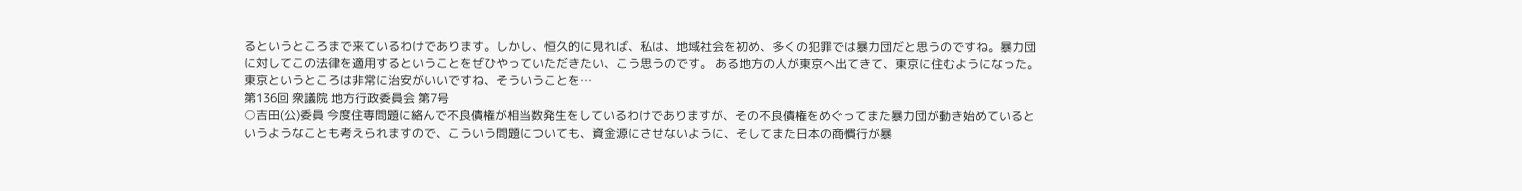るというところまで来ているわけであります。しかし、恒久的に見れば、私は、地域社会を初め、多くの犯罪では暴力団だと思うのですね。暴力団に対してこの法律を適用するということをぜひやっていただきたい、こう思うのです。 ある地方の人が東京へ出てきて、東京に住むようになった。東京というところは非常に治安がいいですね、そういうことを…
第136回 衆議院 地方行政委員会 第7号
○吉田(公)委員 今度住専問題に絡んで不良債権が相当数発生をしているわけでありますが、その不良債権をめぐってまた暴力団が動き始めているというようなことも考えられますので、こういう問題についても、資金源にさせないように、そしてまた日本の商慣行が暴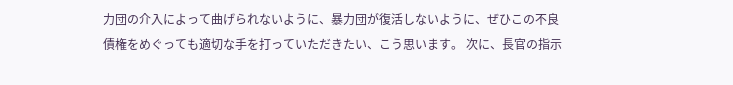力団の介入によって曲げられないように、暴力団が復活しないように、ぜひこの不良債権をめぐっても適切な手を打っていただきたい、こう思います。 次に、長官の指示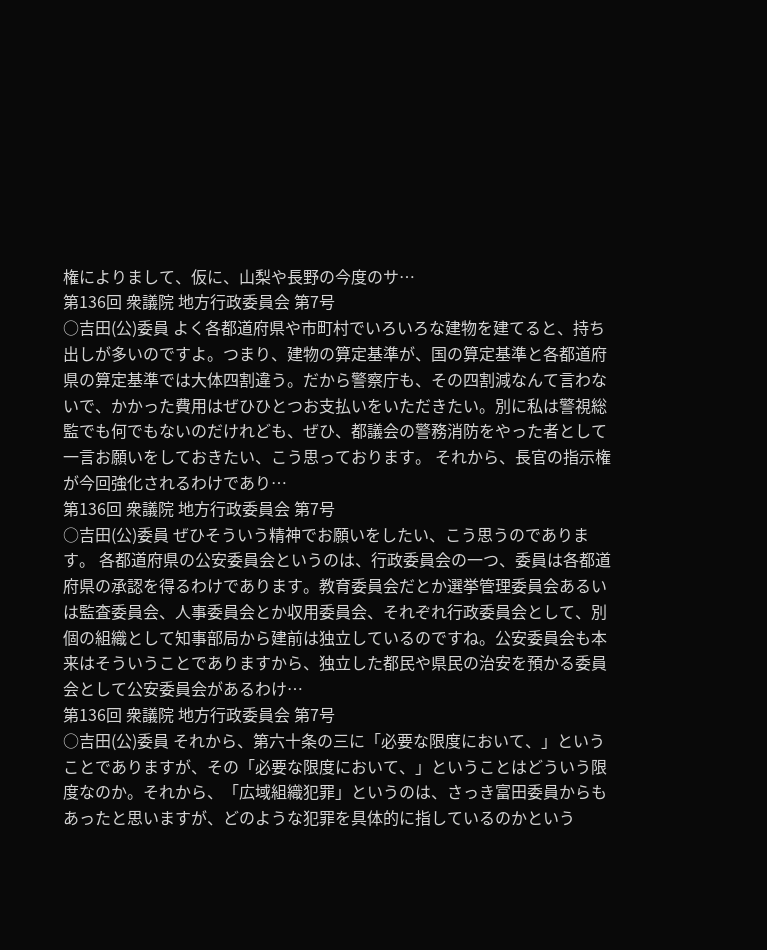権によりまして、仮に、山梨や長野の今度のサ…
第136回 衆議院 地方行政委員会 第7号
○吉田(公)委員 よく各都道府県や市町村でいろいろな建物を建てると、持ち出しが多いのですよ。つまり、建物の算定基準が、国の算定基準と各都道府県の算定基準では大体四割違う。だから警察庁も、その四割減なんて言わないで、かかった費用はぜひひとつお支払いをいただきたい。別に私は警視総監でも何でもないのだけれども、ぜひ、都議会の警務消防をやった者として一言お願いをしておきたい、こう思っております。 それから、長官の指示権が今回強化されるわけであり…
第136回 衆議院 地方行政委員会 第7号
○吉田(公)委員 ぜひそういう精神でお願いをしたい、こう思うのであります。 各都道府県の公安委員会というのは、行政委員会の一つ、委員は各都道府県の承認を得るわけであります。教育委員会だとか選挙管理委員会あるいは監査委員会、人事委員会とか収用委員会、それぞれ行政委員会として、別個の組織として知事部局から建前は独立しているのですね。公安委員会も本来はそういうことでありますから、独立した都民や県民の治安を預かる委員会として公安委員会があるわけ…
第136回 衆議院 地方行政委員会 第7号
○吉田(公)委員 それから、第六十条の三に「必要な限度において、」ということでありますが、その「必要な限度において、」ということはどういう限度なのか。それから、「広域組織犯罪」というのは、さっき富田委員からもあったと思いますが、どのような犯罪を具体的に指しているのかという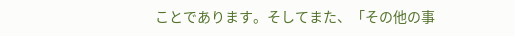ことであります。そしてまた、「その他の事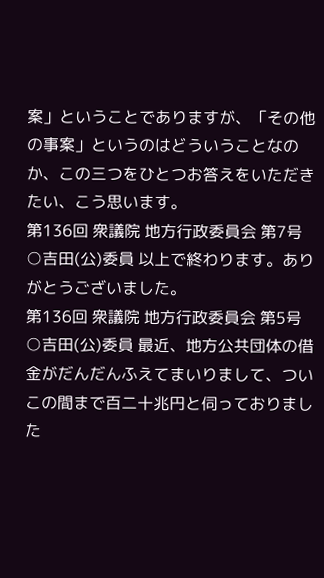案」ということでありますが、「その他の事案」というのはどういうことなのか、この三つをひとつお答えをいただきたい、こう思います。
第136回 衆議院 地方行政委員会 第7号
○吉田(公)委員 以上で終わります。ありがとうございました。
第136回 衆議院 地方行政委員会 第5号
○吉田(公)委員 最近、地方公共団体の借金がだんだんふえてまいりまして、ついこの間まで百二十兆円と伺っておりました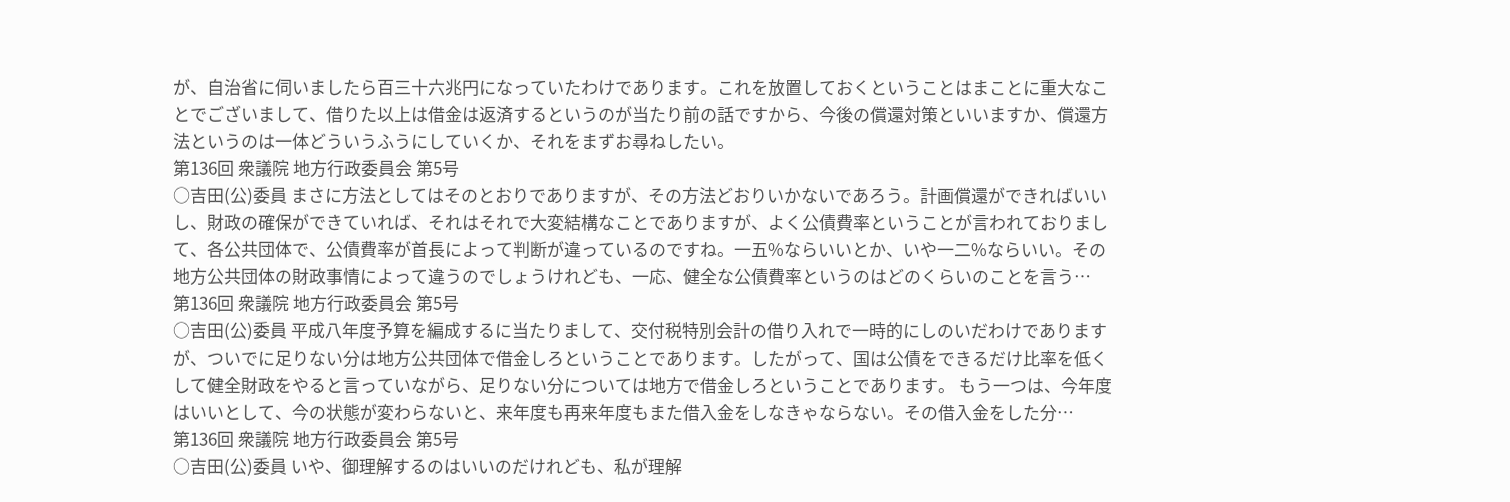が、自治省に伺いましたら百三十六兆円になっていたわけであります。これを放置しておくということはまことに重大なことでございまして、借りた以上は借金は返済するというのが当たり前の話ですから、今後の償還対策といいますか、償還方法というのは一体どういうふうにしていくか、それをまずお尋ねしたい。
第136回 衆議院 地方行政委員会 第5号
○吉田(公)委員 まさに方法としてはそのとおりでありますが、その方法どおりいかないであろう。計画償還ができればいいし、財政の確保ができていれば、それはそれで大変結構なことでありますが、よく公債費率ということが言われておりまして、各公共団体で、公債費率が首長によって判断が違っているのですね。一五%ならいいとか、いや一二%ならいい。その地方公共団体の財政事情によって違うのでしょうけれども、一応、健全な公債費率というのはどのくらいのことを言う…
第136回 衆議院 地方行政委員会 第5号
○吉田(公)委員 平成八年度予算を編成するに当たりまして、交付税特別会計の借り入れで一時的にしのいだわけでありますが、ついでに足りない分は地方公共団体で借金しろということであります。したがって、国は公債をできるだけ比率を低くして健全財政をやると言っていながら、足りない分については地方で借金しろということであります。 もう一つは、今年度はいいとして、今の状態が変わらないと、来年度も再来年度もまた借入金をしなきゃならない。その借入金をした分…
第136回 衆議院 地方行政委員会 第5号
○吉田(公)委員 いや、御理解するのはいいのだけれども、私が理解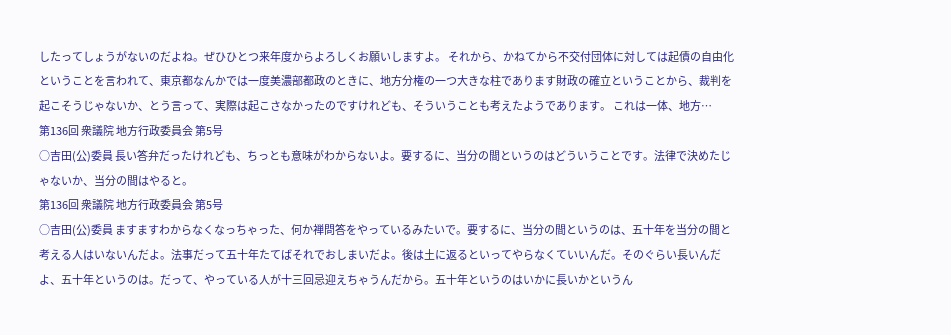したってしょうがないのだよね。ぜひひとつ来年度からよろしくお願いしますよ。 それから、かねてから不交付団体に対しては起債の自由化ということを言われて、東京都なんかでは一度美濃部都政のときに、地方分権の一つ大きな柱であります財政の確立ということから、裁判を起こそうじゃないか、とう言って、実際は起こさなかったのですけれども、そういうことも考えたようであります。 これは一体、地方…
第136回 衆議院 地方行政委員会 第5号
○吉田(公)委員 長い答弁だったけれども、ちっとも意味がわからないよ。要するに、当分の間というのはどういうことです。法律で決めたじゃないか、当分の間はやると。
第136回 衆議院 地方行政委員会 第5号
○吉田(公)委員 ますますわからなくなっちゃった、何か禅問答をやっているみたいで。要するに、当分の間というのは、五十年を当分の間と考える人はいないんだよ。法事だって五十年たてばそれでおしまいだよ。後は土に返るといってやらなくていいんだ。そのぐらい長いんだよ、五十年というのは。だって、やっている人が十三回忌迎えちゃうんだから。五十年というのはいかに長いかというん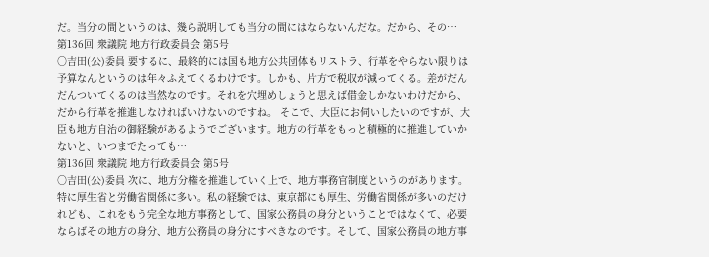だ。当分の間というのは、幾ら説明しても当分の間にはならないんだな。だから、その…
第136回 衆議院 地方行政委員会 第5号
○吉田(公)委員 要するに、最終的には国も地方公共団体もリストラ、行革をやらない限りは予算なんというのは年々ふえてくるわけです。しかも、片方で税収が減ってくる。差がだんだんついてくるのは当然なのです。それを穴埋めしょうと思えば借金しかないわけだから、だから行革を推進しなければいけないのですね。 そこで、大臣にお伺いしたいのですが、大臣も地方自治の御経験があるようでございます。地方の行革をもっと積極的に推進していかないと、いつまでたっても…
第136回 衆議院 地方行政委員会 第5号
○吉田(公)委員 次に、地方分権を推進していく上で、地方事務官制度というのがあります。特に厚生省と労働省関係に多い。私の経験では、東京都にも厚生、労働省関係が多いのだけれども、これをもう完全な地方事務として、国家公務員の身分ということではなくて、必要ならばその地方の身分、地方公務員の身分にすべきなのです。そして、国家公務員の地方事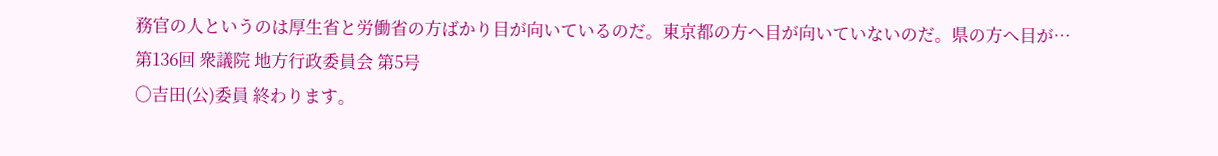務官の人というのは厚生省と労働省の方ばかり目が向いているのだ。東京都の方へ目が向いていないのだ。県の方へ目が…
第136回 衆議院 地方行政委員会 第5号
○吉田(公)委員 終わります。